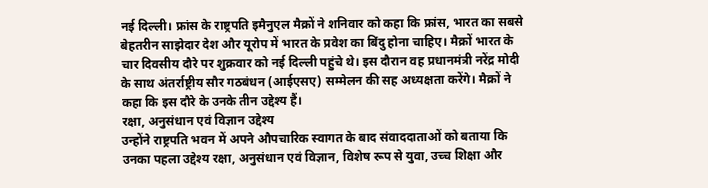नई दिल्ली। फ्रांस के राष्ट्रपति इमैनुएल मैक्रों ने शनिवार को कहा कि फ्रांस, भारत का सबसे बेहतरीन साझेदार देश और यूरोप में भारत के प्रवेश का बिंदु होना चाहिए। मैक्रों भारत के चार दिवसीय दौरे पर शुक्रवार को नई दिल्ली पहुंचे थे। इस दौरान वह प्रधानमंत्री नरेंद्र मोदी के साथ अंतर्राष्ट्रीय सौर गठबंधन (आईएसए) सम्मेलन की सह अध्यक्षता करेंगे। मैक्रों ने कहा कि इस दौरे के उनके तीन उद्देश्य हैं।
रक्षा, अनुसंधान एवं विज्ञान उद्देश्य
उन्होंने राष्ट्रपति भवन में अपने औपचारिक स्वागत के बाद संवाददाताओं को बताया कि उनका पहला उद्देश्य रक्षा, अनुसंधान एवं विज्ञान, विशेष रूप से युवा, उच्च शिक्षा और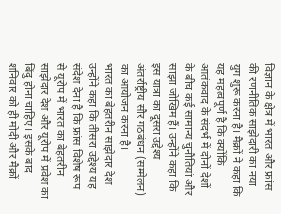विज्ञान के क्षेत्र में भारत और फ्रांस की रणनीतिक साझेदारी का नया युग शुरू करना है। मैक्रों ने कहा कि यह महत्वपूर्ण है कि क्योंकि आतंकवाद के संदर्भ में दोनों देशों के बीच कई सामान्य चुनौतियां और साझा जोखिम हैं। उन्होंने कहा कि इस यात्रा का दूसरा उद्देश्य अंतर्राष्ट्रीय सौर गठबंधन (सम्मेलन) का आयोजन करना है।
भारत का बेहतरीन साझेदार देश
उन्होंने कहा कि तीसरा उद्देश्य यह संदेश देना है कि फ्रांस विशेष रूप से यूरोप में भारत का बेहतरीन साझेदार देश और यूरोप में प्रवेश का बिंदु होना चाहिए। इसके बाद शनिवार को ही मोदी और मैक्रों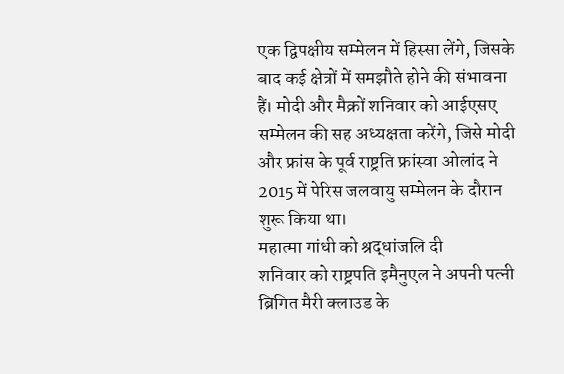एक द्विपक्षीय सम्मेलन में हिस्सा लेंगे, जिसके बाद कई क्षेत्रों में समझौते होने की संभावना हैं। मोदी और मैक्रों शनिवार को आईएसए सम्मेलन की सह अध्यक्षता करेंगे, जिसे मोदी और फ्रांस के पूर्व राष्ट्रति फ्रांस्वा ओलांद ने 2015 में पेरिस जलवायु सम्मेलन के दौरान शुरू किया था।
महात्मा गांधी को श्रद्धांजलि दी
शनिवार को राष्ट्रपति इमैनुएल ने अपनी पत्नी ब्रिगित मैरी क्लाउड के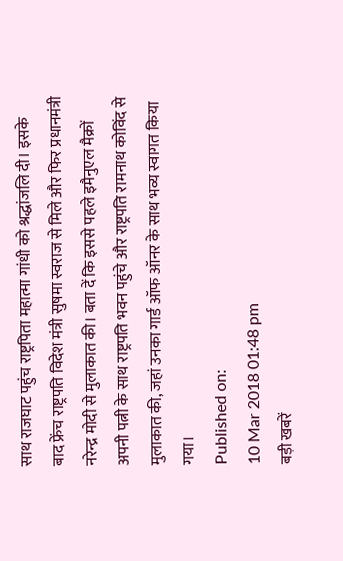साथ राजघाट पहुंच राष्ट्रपिता महात्मा गांधी को श्रद्धांजलि दी। इसके बाद फ्रेंच राष्ट्रपति विदेश मंत्री सुषमा स्वराज से मिले और फिर प्रधानमंत्री नरेन्द्र मोदी से मुलाकात की। बता दें कि इससे पहले इमैनुएल मैक्रों अपनी पत्नी के साथ राष्ट्रपति भवन पहुंचे और राष्ट्रपति रामनाथ कोविंद से मुलाकात की, जहां उनका गार्ड ऑफ ऑनर के साथ भव्य स्वागत किया गया।
Published on:
10 Mar 2018 01:48 pm
बड़ी खबरें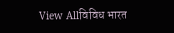View Allविविध भारत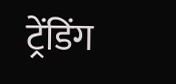ट्रेंडिंग